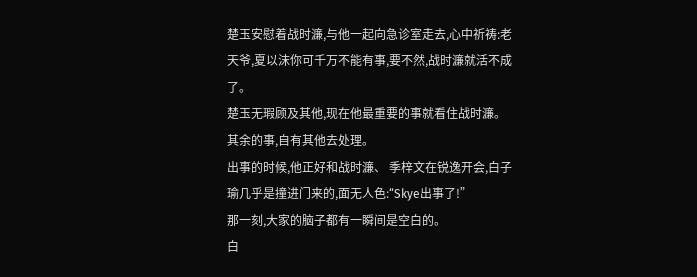楚玉安慰着战时濂,与他一起向急诊室走去,心中祈祷:老天爷,夏以沫你可千万不能有事,要不然,战时濂就活不成了。
楚玉无瑕顾及其他,现在他最重要的事就看住战时濂。
其余的事,自有其他去处理。
出事的时候,他正好和战时濂、 季梓文在锐逸开会,白子瑜几乎是撞进门来的,面无人色:“Skye出事了!”
那一刻,大家的脑子都有一瞬间是空白的。
白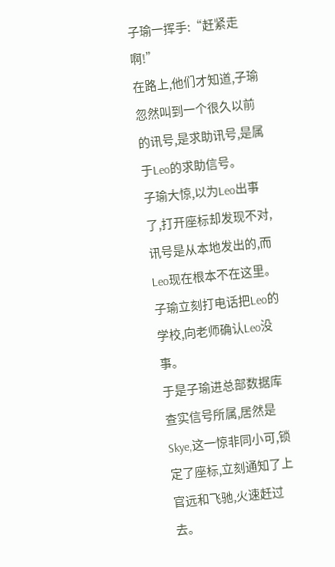子瑜一挥手:“赶紧走啊!”
在路上,他们才知道,子瑜忽然叫到一个很久以前的讯号,是求助讯号,是属于Leo的求助信号。
子瑜大惊,以为Leo出事了,打开座标却发现不对,讯号是从本地发出的,而Leo现在根本不在这里。
子瑜立刻打电话把Leo的学校,向老师确认Leo没事。
于是子瑜进总部数据库查实信号所属,居然是Skye,这一惊非同小可,锁定了座标,立刻通知了上官远和飞驰,火速赶过去。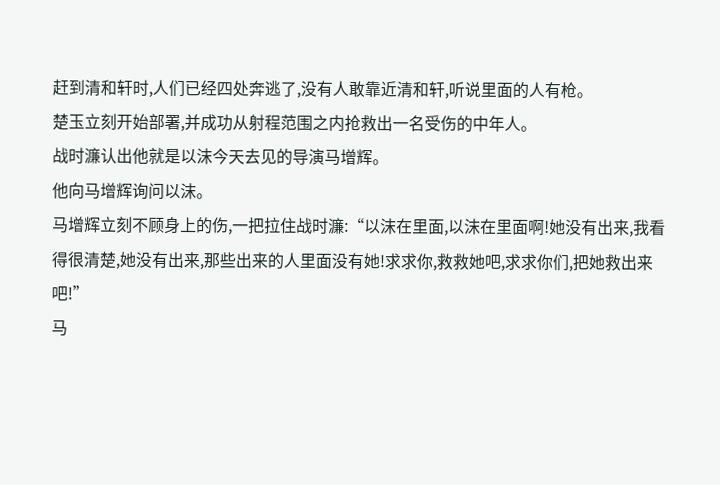赶到清和轩时,人们已经四处奔逃了,没有人敢靠近清和轩,听说里面的人有枪。
楚玉立刻开始部署,并成功从射程范围之内抢救出一名受伤的中年人。
战时濂认出他就是以沫今天去见的导演马增辉。
他向马增辉询问以沫。
马增辉立刻不顾身上的伤,一把拉住战时濂:“以沫在里面,以沫在里面啊!她没有出来,我看得很清楚,她没有出来,那些出来的人里面没有她!求求你,救救她吧,求求你们,把她救出来吧!”
马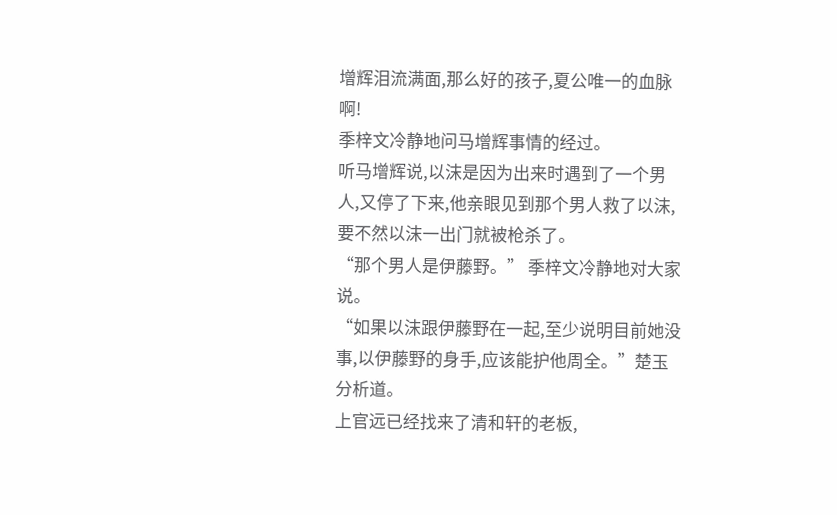增辉泪流满面,那么好的孩子,夏公唯一的血脉啊!
季梓文冷静地问马增辉事情的经过。
听马增辉说,以沫是因为出来时遇到了一个男人,又停了下来,他亲眼见到那个男人救了以沫,要不然以沫一出门就被枪杀了。
“那个男人是伊藤野。” 季梓文冷静地对大家说。
“如果以沫跟伊藤野在一起,至少说明目前她没事,以伊藤野的身手,应该能护他周全。”楚玉分析道。
上官远已经找来了清和轩的老板,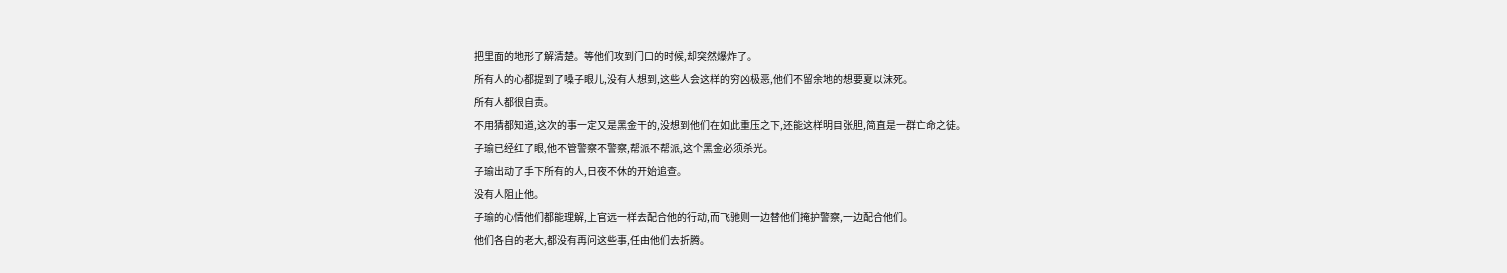把里面的地形了解清楚。等他们攻到门口的时候,却突然爆炸了。
所有人的心都提到了嗓子眼儿,没有人想到,这些人会这样的穷凶极恶,他们不留余地的想要夏以沫死。
所有人都很自责。
不用猜都知道,这次的事一定又是黑金干的,没想到他们在如此重压之下,还能这样明目张胆,简直是一群亡命之徒。
子瑜已经红了眼,他不管警察不警察,帮派不帮派,这个黑金必须杀光。
子瑜出动了手下所有的人,日夜不休的开始追查。
没有人阻止他。
子瑜的心情他们都能理解,上官远一样去配合他的行动,而飞驰则一边替他们掩护警察,一边配合他们。
他们各自的老大,都没有再问这些事,任由他们去折腾。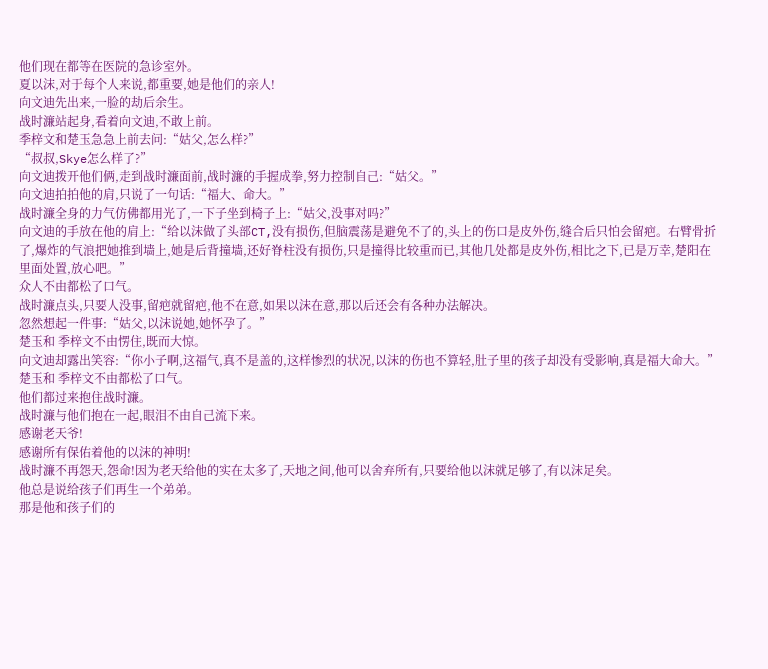他们现在都等在医院的急诊室外。
夏以沫,对于每个人来说,都重要,她是他们的亲人!
向文迪先出来,一脸的劫后余生。
战时濂站起身,看着向文迪,不敢上前。
季梓文和楚玉急急上前去问:“姑父,怎么样?”
“叔叔,Skye怎么样了?”
向文迪拨开他们俩,走到战时濂面前,战时濂的手握成拳,努力控制自己:“姑父。”
向文迪拍拍他的肩,只说了一句话:“福大、命大。”
战时濂全身的力气仿佛都用光了,一下子坐到椅子上:“姑父,没事对吗?”
向文迪的手放在他的肩上:“给以沫做了头部CT,没有损伤,但脑震荡是避免不了的,头上的伤口是皮外伤,缝合后只怕会留疤。右臂骨折了,爆炸的气浪把她推到墙上,她是后背撞墙,还好脊柱没有损伤,只是撞得比较重而已,其他几处都是皮外伤,相比之下,已是万幸,楚阳在里面处置,放心吧。”
众人不由都松了口气。
战时濂点头,只要人没事,留疤就留疤,他不在意,如果以沫在意,那以后还会有各种办法解决。
忽然想起一件事:“姑父,以沫说她,她怀孕了。”
楚玉和 季梓文不由愣住,既而大惊。
向文迪却露出笑容:“你小子啊,这福气,真不是盖的,这样惨烈的状况,以沫的伤也不算轻,肚子里的孩子却没有受影响,真是福大命大。”
楚玉和 季梓文不由都松了口气。
他们都过来抱住战时濂。
战时濂与他们抱在一起,眼泪不由自己流下来。
感谢老天爷!
感谢所有保佑着他的以沫的神明!
战时濂不再怨天,怨命!因为老天给他的实在太多了,天地之间,他可以舍弃所有,只要给他以沫就足够了,有以沫足矣。
他总是说给孩子们再生一个弟弟。
那是他和孩子们的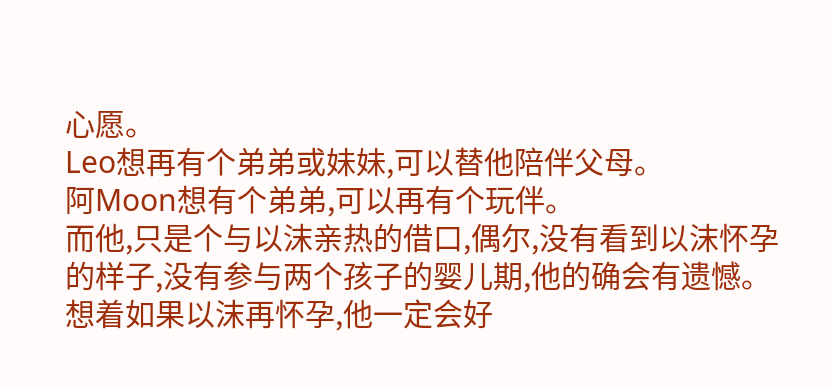心愿。
Leo想再有个弟弟或妹妹,可以替他陪伴父母。
阿Moon想有个弟弟,可以再有个玩伴。
而他,只是个与以沫亲热的借口,偶尔,没有看到以沫怀孕的样子,没有参与两个孩子的婴儿期,他的确会有遗憾。
想着如果以沫再怀孕,他一定会好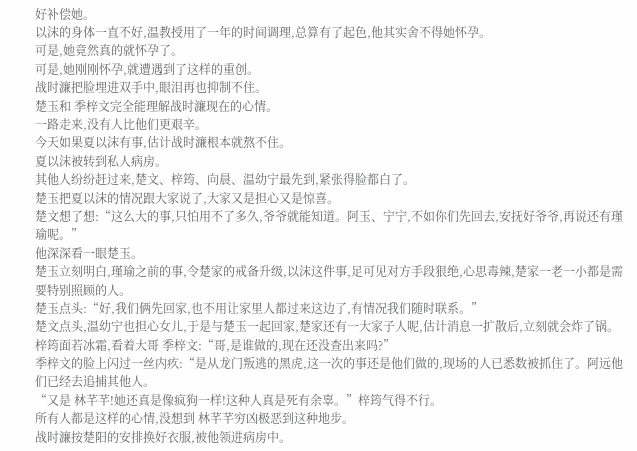好补偿她。
以沫的身体一直不好,温教授用了一年的时间调理,总算有了起色,他其实舍不得她怀孕。
可是,她竟然真的就怀孕了。
可是,她刚刚怀孕,就遭遇到了这样的重创。
战时濂把脸埋进双手中,眼泪再也抑制不住。
楚玉和 季梓文完全能理解战时濂现在的心情。
一路走来,没有人比他们更艰辛。
今天如果夏以沫有事,估计战时濂根本就熬不住。
夏以沫被转到私人病房。
其他人纷纷赶过来,楚文、梓筠、向晨、温幼宁最先到,紧张得脸都白了。
楚玉把夏以沫的情况跟大家说了,大家又是担心又是惊喜。
楚文想了想:“这么大的事,只怕用不了多久,爷爷就能知道。阿玉、宁宁,不如你们先回去,安抚好爷爷,再说还有瑾瑜呢。”
他深深看一眼楚玉。
楚玉立刻明白,瑾瑜之前的事,令楚家的戒备升级,以沫这件事,足可见对方手段狠绝,心思毒辣,楚家一老一小都是需要特别照顾的人。
楚玉点头:“好,我们俩先回家,也不用让家里人都过来这边了,有情况我们随时联系。”
楚文点头,温幼宁也担心女儿,于是与楚玉一起回家,楚家还有一大家子人呢,估计消息一扩散后,立刻就会炸了锅。
梓筠面若冰霜,看着大哥 季梓文:“哥,是谁做的,现在还没查出来吗?”
季梓文的脸上闪过一丝内疚:“是从龙门叛逃的黑虎,这一次的事还是他们做的,现场的人已悉数被抓住了。阿远他们已经去追捕其他人。
“又是 林芊芊!她还真是像疯狗一样!这种人真是死有余辜。”梓筠气得不行。
所有人都是这样的心情,没想到 林芊芊穷凶极恶到这种地步。
战时濂按楚阳的安排换好衣服,被他领进病房中。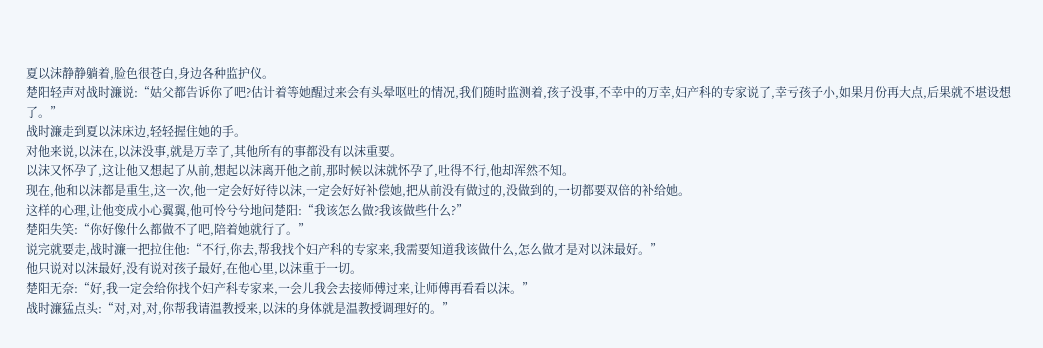夏以沫静静躺着,脸色很苍白,身边各种监护仪。
楚阳轻声对战时濂说:“姑父都告诉你了吧?估计着等她醒过来会有头晕呕吐的情况,我们随时监测着,孩子没事,不幸中的万幸,妇产科的专家说了,幸亏孩子小,如果月份再大点,后果就不堪设想了。”
战时濂走到夏以沫床边,轻轻握住她的手。
对他来说,以沫在,以沫没事,就是万幸了,其他所有的事都没有以沫重要。
以沫又怀孕了,这让他又想起了从前,想起以沫离开他之前,那时候以沫就怀孕了,吐得不行,他却浑然不知。
现在,他和以沫都是重生,这一次,他一定会好好待以沫,一定会好好补偿她,把从前没有做过的,没做到的,一切都要双倍的补给她。
这样的心理,让他变成小心翼翼,他可怜兮兮地问楚阳:“我该怎么做?我该做些什么?”
楚阳失笑:“你好像什么都做不了吧,陪着她就行了。”
说完就要走,战时濂一把拉住他:“不行,你去,帮我找个妇产科的专家来,我需要知道我该做什么,怎么做才是对以沫最好。”
他只说对以沫最好,没有说对孩子最好,在他心里,以沫重于一切。
楚阳无奈:“好,我一定会给你找个妇产科专家来,一会儿我会去接师傅过来,让师傅再看看以沫。”
战时濂猛点头:“对,对,对,你帮我请温教授来,以沫的身体就是温教授调理好的。”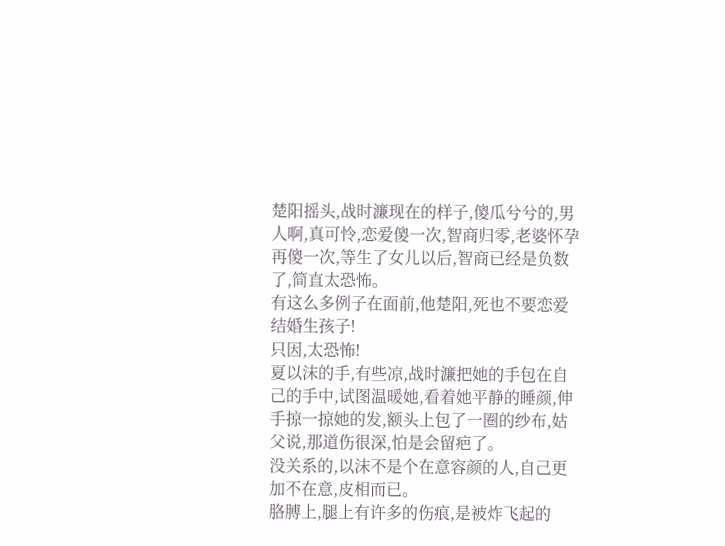楚阳摇头,战时濂现在的样子,傻瓜兮兮的,男人啊,真可怜,恋爱傻一次,智商归零,老婆怀孕再傻一次,等生了女儿以后,智商已经是负数了,简直太恐怖。
有这么多例子在面前,他楚阳,死也不要恋爱结婚生孩子!
只因,太恐怖!
夏以沫的手,有些凉,战时濂把她的手包在自己的手中,试图温暖她,看着她平静的睡颜,伸手掠一掠她的发,额头上包了一圈的纱布,姑父说,那道伤很深,怕是会留疤了。
没关系的,以沫不是个在意容颜的人,自己更加不在意,皮相而已。
胳膊上,腿上有许多的伤痕,是被炸飞起的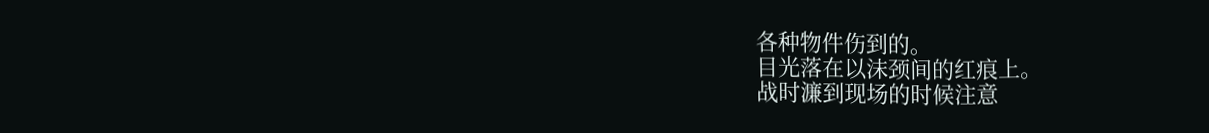各种物件伤到的。
目光落在以沫颈间的红痕上。
战时濂到现场的时候注意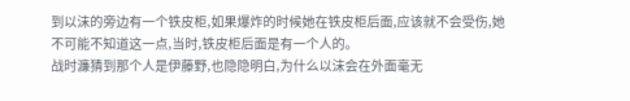到以沫的旁边有一个铁皮柜,如果爆炸的时候她在铁皮柜后面,应该就不会受伤,她不可能不知道这一点,当时,铁皮柜后面是有一个人的。
战时濂猜到那个人是伊藤野,也隐隐明白,为什么以沫会在外面毫无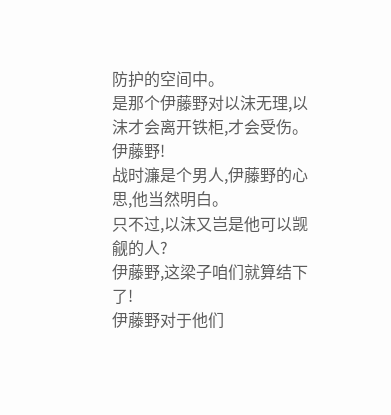防护的空间中。
是那个伊藤野对以沫无理,以沫才会离开铁柜,才会受伤。
伊藤野!
战时濂是个男人,伊藤野的心思,他当然明白。
只不过,以沫又岂是他可以觊觎的人?
伊藤野,这梁子咱们就算结下了!
伊藤野对于他们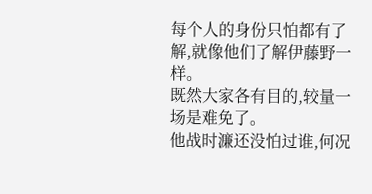每个人的身份只怕都有了解,就像他们了解伊藤野一样。
既然大家各有目的,较量一场是难免了。
他战时濂还没怕过谁,何况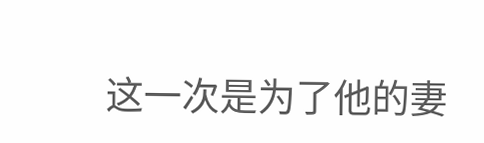这一次是为了他的妻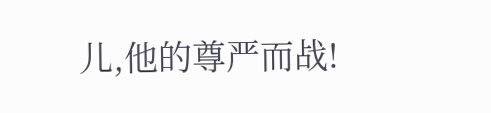儿,他的尊严而战!